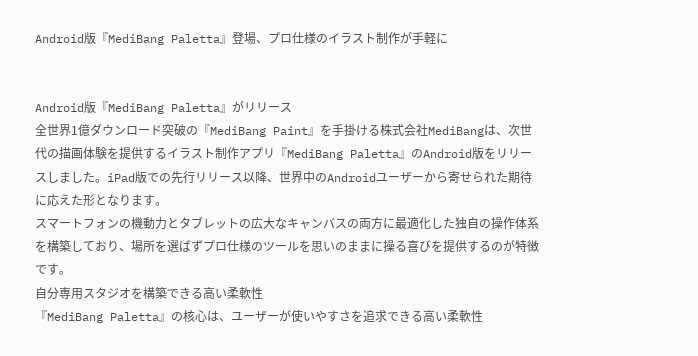Android版『MediBang Paletta』登場、プロ仕様のイラスト制作が手軽に


Android版『MediBang Paletta』がリリース
全世界1億ダウンロード突破の『MediBang Paint』を手掛ける株式会社MediBangは、次世代の描画体験を提供するイラスト制作アプリ『MediBang Paletta』のAndroid版をリリースしました。iPad版での先行リリース以降、世界中のAndroidユーザーから寄せられた期待に応えた形となります。
スマートフォンの機動力とタブレットの広大なキャンバスの両方に最適化した独自の操作体系を構築しており、場所を選ばずプロ仕様のツールを思いのままに操る喜びを提供するのが特徴です。
自分専用スタジオを構築できる高い柔軟性
『MediBang Paletta』の核心は、ユーザーが使いやすさを追求できる高い柔軟性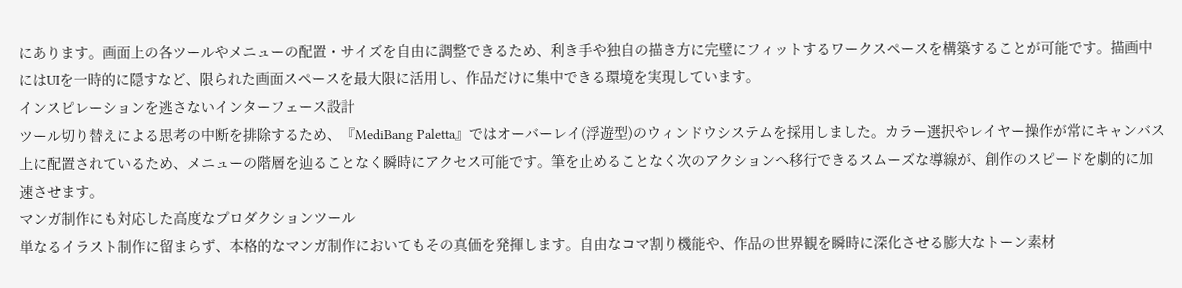にあります。画面上の各ツールやメニューの配置・サイズを自由に調整できるため、利き手や独自の描き方に完璧にフィットするワークスペースを構築することが可能です。描画中にはUIを一時的に隠すなど、限られた画面スペースを最大限に活用し、作品だけに集中できる環境を実現しています。
インスピレーションを逃さないインターフェース設計
ツール切り替えによる思考の中断を排除するため、『MediBang Paletta』ではオーバーレイ(浮遊型)のウィンドウシステムを採用しました。カラー選択やレイヤー操作が常にキャンバス上に配置されているため、メニューの階層を辿ることなく瞬時にアクセス可能です。筆を止めることなく次のアクションへ移行できるスムーズな導線が、創作のスピードを劇的に加速させます。
マンガ制作にも対応した高度なプロダクションツール
単なるイラスト制作に留まらず、本格的なマンガ制作においてもその真価を発揮します。自由なコマ割り機能や、作品の世界観を瞬時に深化させる膨大なトーン素材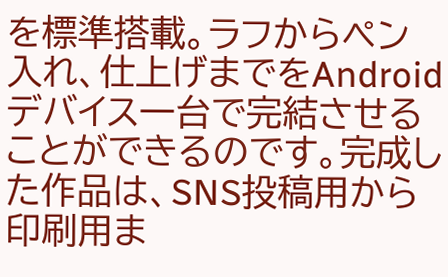を標準搭載。ラフからペン入れ、仕上げまでをAndroidデバイス一台で完結させることができるのです。完成した作品は、SNS投稿用から印刷用ま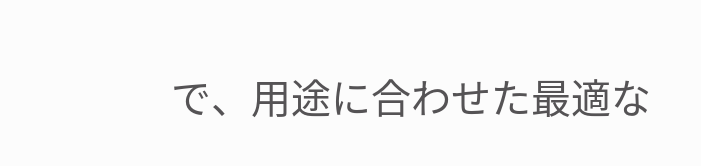で、用途に合わせた最適な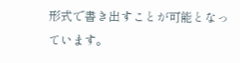形式で書き出すことが可能となっています。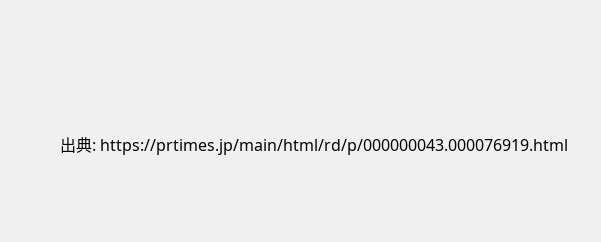出典: https://prtimes.jp/main/html/rd/p/000000043.000076919.html